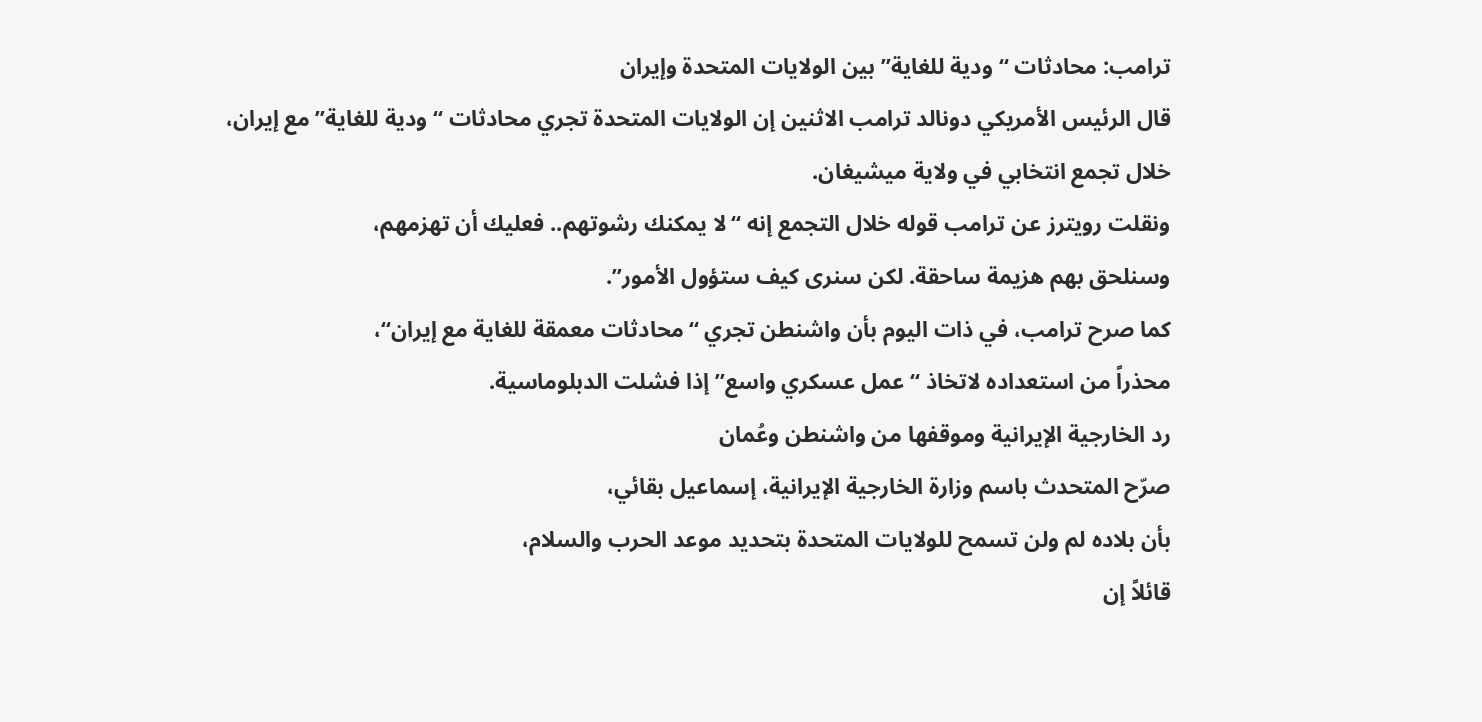ترامب: محادثات “ودية للغاية” بين الولايات المتحدة وإيران
قال الرئيس الأمريكي دونالد ترامب الاثنين إن الولايات المتحدة تجري محادثات “ودية للغاية” مع إيران،
خلال تجمع انتخابي في ولاية ميشيغان.
ونقلت رويترز عن ترامب قوله خلال التجمع إنه “لا يمكنك رشوتهم.. فعليك أن تهزمهم،
وسنلحق بهم هزيمة ساحقة. لكن سنرى كيف ستؤول الأمور”.
كما صرح ترامب، في ذات اليوم بأن واشنطن تجري “محادثات معمقة للغاية مع إيران“،
محذراً من استعداده لاتخاذ “عمل عسكري واسع” إذا فشلت الدبلوماسية.
رد الخارجية الإيرانية وموقفها من واشنطن وعُمان
صرّح المتحدث باسم وزارة الخارجية الإيرانية، إسماعيل بقائي،
بأن بلاده لم ولن تسمح للولايات المتحدة بتحديد موعد الحرب والسلام،
قائلاً إن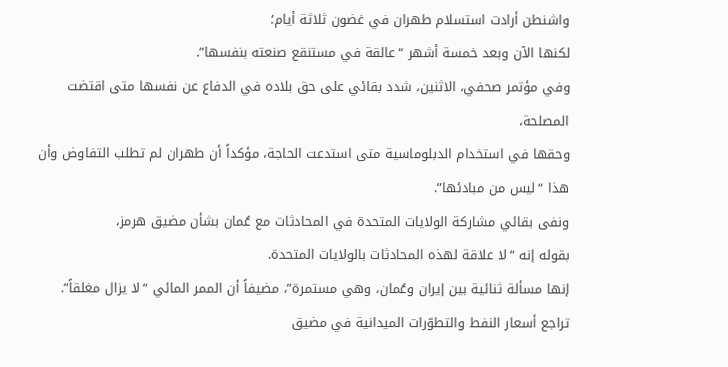واشنطن أرادت استسلام طهران في غضون ثلاثة أيام؛
لكنها الآن وبعد خمسة أشهر “عالقة في مستنقع صنعته بنفسها”.
وفي مؤتمر صحفي، الاثنين، شدد بقائي على حق بلاده في الدفاع عن نفسها متى اقتضت المصلحة،
وحقها في استخدام الدبلوماسية متى استدعت الحاجة، مؤكداً أن طهران لم تطلب التفاوض وأن هذا “ليس من مبادئها”.
ونفى بقائي مشاركة الولايات المتحدة في المحادثات مع عُمان بشأن مضيق هرمز،
بقوله إنه “لا علاقة لهذه المحادثات بالولايات المتحدة.
إنها مسألة ثنائية بين إيران وعُمان، وهي مستمرة”، مضيفاً أن الممر المائي “لا يزال مغلقاً”.
تراجع أسعار النفط والتطوّرات الميدانية في مضيق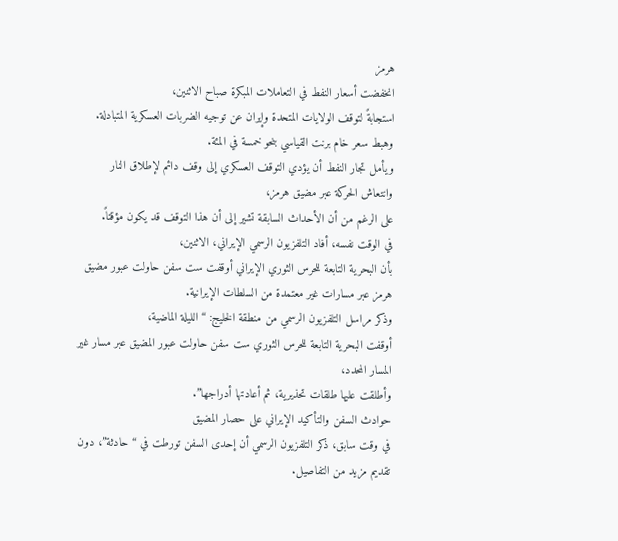هرمز
انخفضت أسعار النفط في التعاملات المبكرة صباح الاثنين،
استجابةً لتوقف الولايات المتحدة وإيران عن توجيه الضربات العسكرية المتبادلة.
وهبط سعر خام برنت القياسي بنحو خمسة في المئة.
ويأمل تجار النفط أن يؤدي التوقف العسكري إلى وقف دائم لإطلاق النار وانتعاش الحركة عبر مضيق هرمز،
على الرغم من أن الأحداث السابقة تشير إلى أن هذا التوقف قد يكون مؤقتاً.
في الوقت نفسه، أفاد التلفزيون الرسمي الإيراني، الاثنين،
بأن البحرية التابعة للحرس الثوري الإيراني أوقفت ست سفن حاولت عبور مضيق هرمز عبر مسارات غير معتمدة من السلطات الإيرانية.
وذكر مراسل التلفزيون الرسمي من منطقة الخليج: “الليلة الماضية،
أوقفت البحرية التابعة للحرس الثوري ست سفن حاولت عبور المضيق عبر مسار غير المسار المحدد،
وأطلقت عليها طلقات تحذيرية، ثم أعادتها أدراجها”.
حوادث السفن والتأكيد الإيراني على حصار المضيق
في وقت سابق، ذكر التلفزيون الرسمي أن إحدى السفن تورطت في “حادثة”، دون تقديم مزيد من التفاصيل.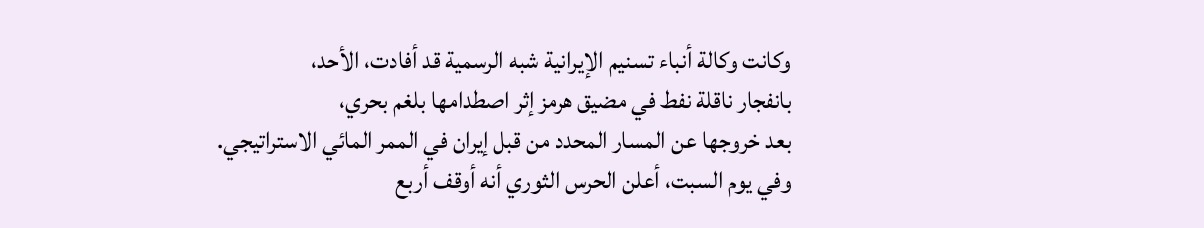وكانت وكالة أنباء تسنيم الإيرانية شبه الرسمية قد أفادت، الأحد،
بانفجار ناقلة نفط في مضيق هرمز إثر اصطدامها بلغم بحري،
بعد خروجها عن المسار المحدد من قبل إيران في الممر المائي الاستراتيجي.
وفي يوم السبت، أعلن الحرس الثوري أنه أوقف أربع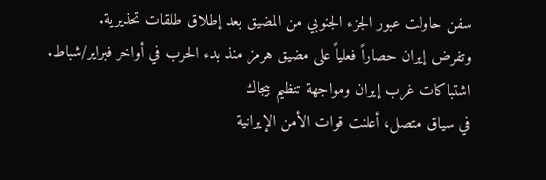سفن حاولت عبور الجزء الجنوبي من المضيق بعد إطلاق طلقات تحذيرية.
وتفرض إيران حصاراً فعلياً على مضيق هرمز منذ بدء الحرب في أواخر فبراير/شباط.
اشتباكات غرب إيران ومواجهة تنظيم بيجاك
في سياق متصل، أعلنت قوات الأمن الإيرانية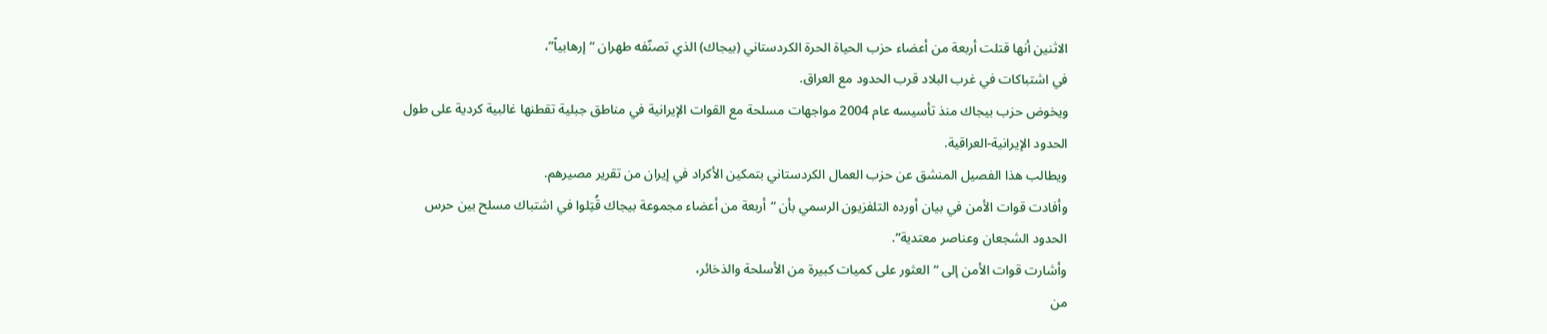الاثنين أنها قتلت أربعة من أعضاء حزب الحياة الحرة الكردستاني (بيجاك) الذي تصنّفه طهران “إرهابياً”،
في اشتباكات في غرب البلاد قرب الحدود مع العراق.
ويخوض حزب بيجاك منذ تأسيسه عام 2004 مواجهات مسلحة مع القوات الإيرانية في مناطق جبلية تقطنها غالبية كردية على طول الحدود الإيرانية-العراقية.
ويطالب هذا الفصيل المنشق عن حزب العمال الكردستاني بتمكين الأكراد في إيران من تقرير مصيرهم.
وأفادت قوات الأمن في بيان أورده التلفزيون الرسمي بأن “أربعة من أعضاء مجموعة بيجاك قُتِلوا في اشتباك مسلح بين حرس الحدود الشجعان وعناصر معتدية”.
وأشارت قوات الأمن إلى “العثور على كميات كبيرة من الأسلحة والذخائر،
من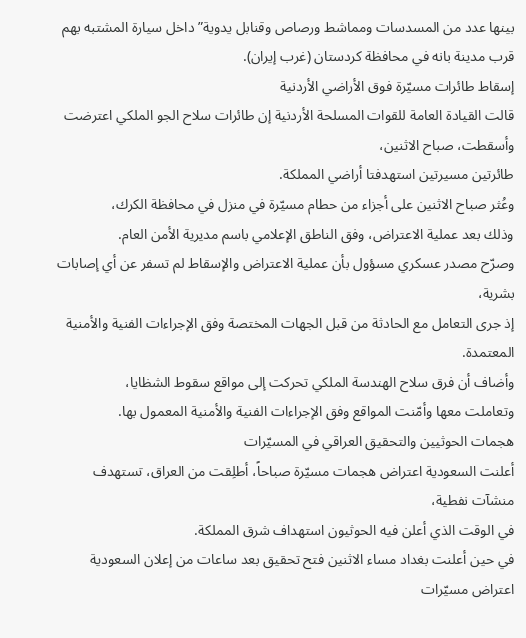بينها عدد من المسدسات ومماشط ورصاص وقنابل يدوية” داخل سيارة المشتبه بهم قرب مدينة بانه في محافظة كردستان (غرب إيران).
إسقاط طائرات مسيّرة فوق الأراضي الأردنية
قالت القيادة العامة للقوات المسلحة الأردنية إن طائرات سلاح الجو الملكي اعترضت وأسقطت، صباح الاثنين،
طائرتين مسيرتين استهدفتا أراضي المملكة.
وعُثر صباح الاثنين على أجزاء من حطام مسيّرة في منزل في محافظة الكرك،
وذلك بعد عملية الاعتراض، وفق الناطق الإعلامي باسم مديرية الأمن العام.
وصرّح مصدر عسكري مسؤول بأن عملية الاعتراض والإسقاط لم تسفر عن أي إصابات بشرية،
إذ جرى التعامل مع الحادثة من قبل الجهات المختصة وفق الإجراءات الفنية والأمنية المعتمدة.
وأضاف أن فرق سلاح الهندسة الملكي تحركت إلى مواقع سقوط الشظايا،
وتعاملت معها وأمّنت المواقع وفق الإجراءات الفنية والأمنية المعمول بها.
هجمات الحوثيين والتحقيق العراقي في المسيّرات
أعلنت السعودية اعتراض هجمات مسيّرة صباحاً، أطلِقت من العراق، تستهدف منشآت نفطية،
في الوقت الذي أعلن فيه الحوثيون استهداف شرق المملكة.
في حين أعلنت بغداد مساء الاثنين فتح تحقيق بعد ساعات من إعلان السعودية اعتراض مسيّرات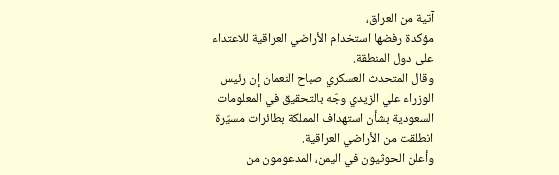آتية من العراق،
مؤكدة رفضها استخدام الأراضي العراقية للاعتداء على دول المنطقة.
وقال المتحدث العسكري صباح النعمان إن رئيس الوزراء علي الزيدي وجّه بالتحقيق في المعلومات السعودية بشأن استهداف المملكة بطائرات مسيّرة انطلقت من الأراضي العراقية.
وأعلن الحوثيون في اليمن، المدعومون من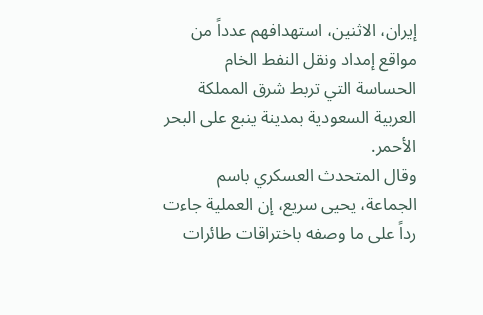إيران، الاثنين، استهدافهم عدداً من مواقع إمداد ونقل النفط الخام الحساسة التي تربط شرق المملكة العربية السعودية بمدينة ينبع على البحر الأحمر.
وقال المتحدث العسكري باسم الجماعة، يحيى سريع، إن العملية جاءت رداً على ما وصفه باختراقات طائرات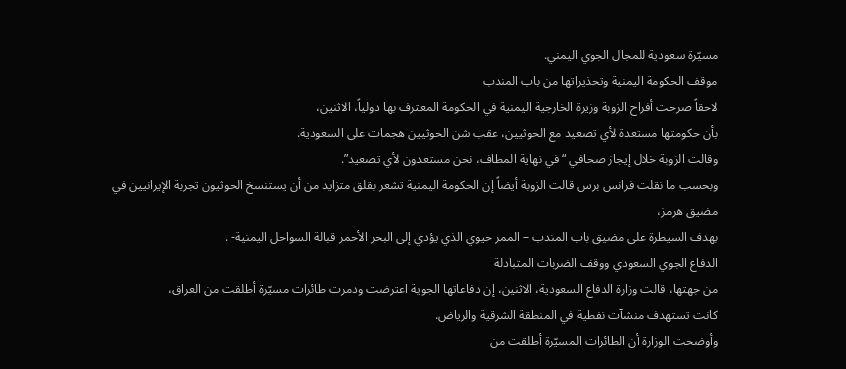مسيّرة سعودية للمجال الجوي اليمني.
موقف الحكومة اليمنية وتحذيراتها من باب المندب
لاحقاً صرحت أفراح الزوبة وزيرة الخارجية اليمنية في الحكومة المعترف بها دولياً، الاثنين،
بأن حكومتها مستعدة لأي تصعيد مع الحوثيين، عقب شن الحوثيين هجمات على السعودية.
وقالت الزوبة خلال إيجاز صحافي “في نهاية المطاف، نحن مستعدون لأي تصعيد”.
وبحسب ما نقلت فرانس برس قالت الزوبة أيضاً إن الحكومة اليمنية تشعر بقلق متزايد من أن يستنسخ الحوثيون تجربة الإيرانيين في مضيق هرمز،
بهدف السيطرة على مضيق باب المندب – الممر حيوي الذي يؤدي إلى البحر الأحمر قبالة السواحل اليمنية- .
الدفاع الجوي السعودي ووقف الضربات المتبادلة
من جهتها، قالت وزارة الدفاع السعودية، الاثنين، إن دفاعاتها الجوية اعترضت ودمرت طائرات مسيّرة أطلقت من العراق،
كانت تستهدف منشآت نفطية في المنطقة الشرقية والرياض.
وأوضحت الوزارة أن الطائرات المسيّرة أطلقت من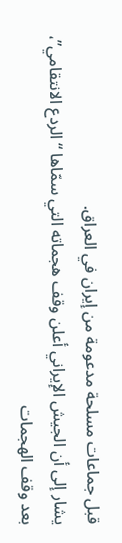قبل جماعات مسلحة مدعومة من إيران في العراق.
يشار إلى أن الجيش الإيراني أعلن وقف هجماته التي سمّاها “الردع الانتقامي”،
بعد وقف الهجمات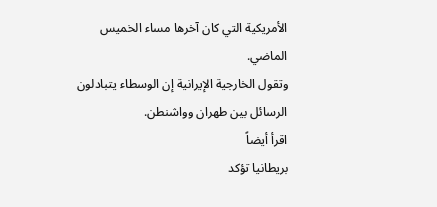الأمريكية التي كان آخرها مساء الخميس الماضي.
وتقول الخارجية الإيرانية إن الوسطاء يتبادلون الرسائل بين طهران وواشنطن.
اقرأ أيضاً
بريطانيا تؤكد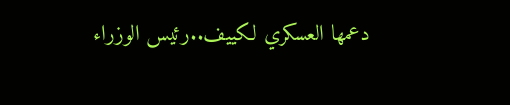دعمها العسكري لكييف..رئيس الوزراء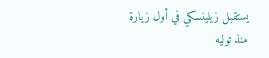يستقبل زيلينسكي في أول زيارة منذ توليه